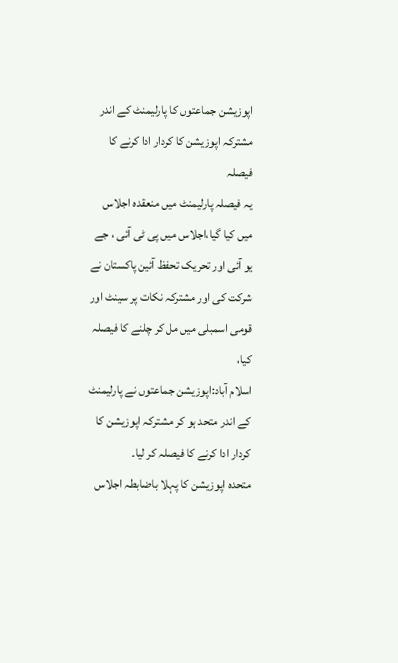اپوزیشن جماعتوں کا پارلیمنٹ کے اندر مشترکہ اپوزیشن کا کردار ادا کرنے کا فیصلہ
یہ فیصلہ پارلیمنٹ میں منعقدہ اجلاس میں کیا گیا،اجلاس میں پی ٹی آئی ، جے یو آئی اور تحریک تحفظ آئین پاکستان نے شرکت کی اور مشترکہ نکات پر سینٹ اور قومی اسمبلی میں مل کر چلنے کا فیصلہ کیا،
اسلام آباد:اپوزیشن جماعتوں نے پارلیمنٹ کے اندر متحد ہو کر مشترکہ اپوزیشن کا کردار ادا کرنے کا فیصلہ کر لیا۔
متحدہ اپوزیشن کا پہلا باضابطہ اجلاس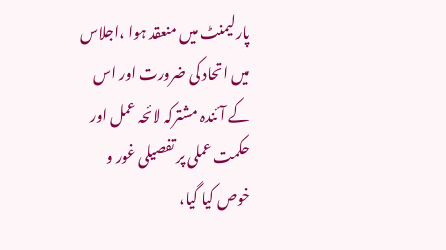پارلیمنٹ میں منعقد ہوا ،اجلاس میں اتحاد کی ضرورت اور اس کے آئندہ مشترکہ لائحہ عمل اور حکمت عملی پر تفصیلی غور و خوص کیا گیا،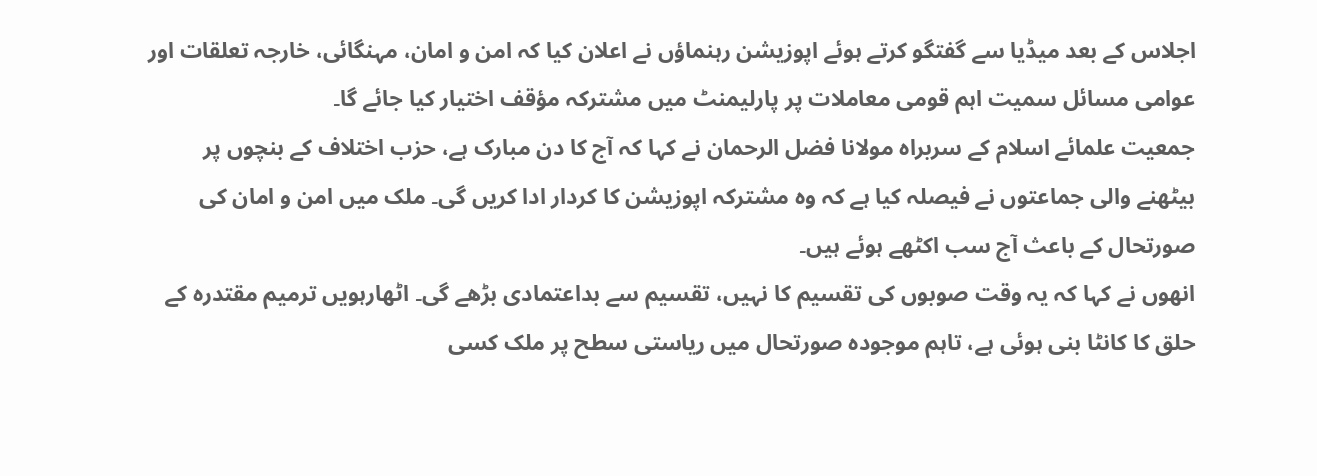اجلاس کے بعد میڈیا سے گفتگو کرتے ہوئے اپوزیشن رہنماؤں نے اعلان کیا کہ امن و امان، مہنگائی، خارجہ تعلقات اور عوامی مسائل سمیت اہم قومی معاملات پر پارلیمنٹ میں مشترکہ مؤقف اختیار کیا جائے گا۔
جمعیت علمائے اسلام کے سربراہ مولانا فضل الرحمان نے کہا کہ آج کا دن مبارک ہے، حزب اختلاف کے بنچوں پر بیٹھنے والی جماعتوں نے فیصلہ کیا ہے کہ وہ مشترکہ اپوزیشن کا کردار ادا کریں گی۔ ملک میں امن و امان کی صورتحال کے باعث آج سب اکٹھے ہوئے ہیں۔
انھوں نے کہا کہ یہ وقت صوبوں کی تقسیم کا نہیں، تقسیم سے بداعتمادی بڑھے گی۔ اٹھارہویں ترمیم مقتدرہ کے حلق کا کانٹا بنی ہوئی ہے، تاہم موجودہ صورتحال میں ریاستی سطح پر ملک کسی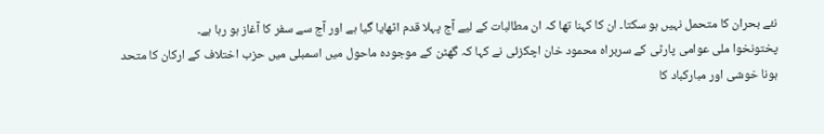نئے بحران کا متحمل نہیں ہو سکتا۔ ان کا کہنا تھا کہ ان مطالبات کے لیے آج پہلا قدم اٹھایا گیا ہے اور آج سے سفر کا آغاز ہو رہا ہے۔
پختونخوا ملی عوامی پارٹی کے سربراہ محمود خان اچکزئی نے کہا کہ گھٹن کے موجودہ ماحول میں اسمبلی میں حزب اختلاف کے ارکان کا متحد ہونا خوشی اور مبارکباد کا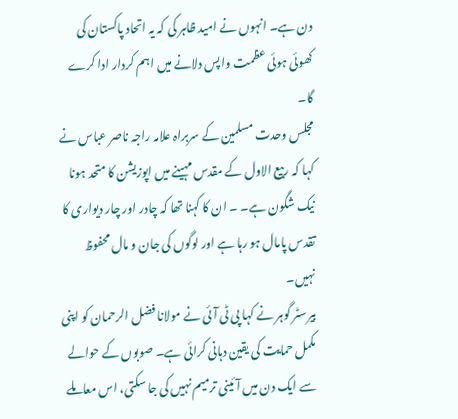دن ہے۔ انہوں نے امید ظاہر کی کہ یہ اتحاد پاکستان کی کھوئی ہوئی عظمت واپس دلانے میں اہم کردار ادا کرے گا۔
مجلس وحدت مسلمین کے سربراہ علامہ راجہ ناصر عباس نے کہا کہ ربیع الاول کے مقدس مہینے میں اپوزیشن کا متحد ہونا نیک شگون ہے۔ ۔ ان کا کہنا تھا کہ چادر اور چار دیواری کا تقدس پامال ہو رہا ہے اور لوگوں کی جان و مال محفوظ نہیں۔
بیرسٹر گوہر نے کہا پی ٹی آئی نے مولانا فضل الرحمان کو اپنی مکمل حمایت کی یقین دہانی کرائی ہے۔ صوبوں کے حوالے سے ایک دن میں آئینی ترمیم نہیں کی جا سکتی، اس معاملے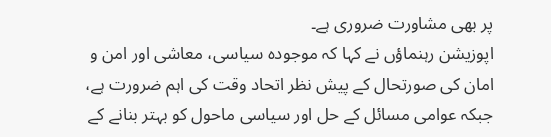پر بھی مشاورت ضروری ہے۔
اپوزیشن رہنماؤں نے کہا کہ موجودہ سیاسی، معاشی اور امن و امان کی صورتحال کے پیش نظر اتحاد وقت کی اہم ضرورت ہے، جبکہ عوامی مسائل کے حل اور سیاسی ماحول کو بہتر بنانے کے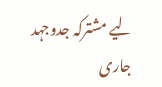لیے مشترکہ جدوجہد جاری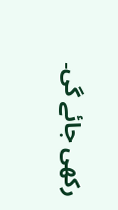رکھی جائے گی۔